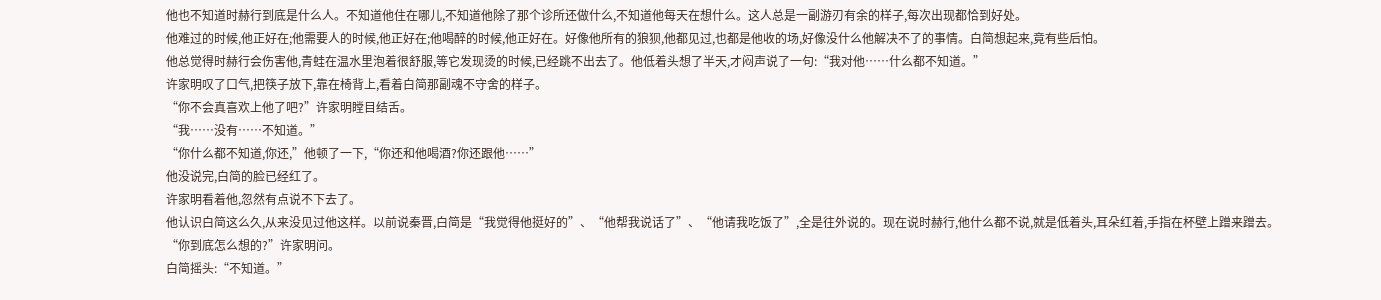他也不知道时赫行到底是什么人。不知道他住在哪儿,不知道他除了那个诊所还做什么,不知道他每天在想什么。这人总是一副游刃有余的样子,每次出现都恰到好处。
他难过的时候,他正好在;他需要人的时候,他正好在;他喝醉的时候,他正好在。好像他所有的狼狈,他都见过,也都是他收的场,好像没什么他解决不了的事情。白简想起来,竟有些后怕。
他总觉得时赫行会伤害他,青蛙在温水里泡着很舒服,等它发现烫的时候,已经跳不出去了。他低着头想了半天,才闷声说了一句:“我对他……什么都不知道。”
许家明叹了口气,把筷子放下,靠在椅背上,看着白简那副魂不守舍的样子。
“你不会真喜欢上他了吧?”许家明瞠目结舌。
“我……没有……不知道。”
“你什么都不知道,你还,”他顿了一下,“你还和他喝酒?你还跟他……”
他没说完,白简的脸已经红了。
许家明看着他,忽然有点说不下去了。
他认识白简这么久,从来没见过他这样。以前说秦晋,白简是“我觉得他挺好的”、“他帮我说话了”、“他请我吃饭了”,全是往外说的。现在说时赫行,他什么都不说,就是低着头,耳朵红着,手指在杯壁上蹭来蹭去。
“你到底怎么想的?”许家明问。
白简摇头:“不知道。”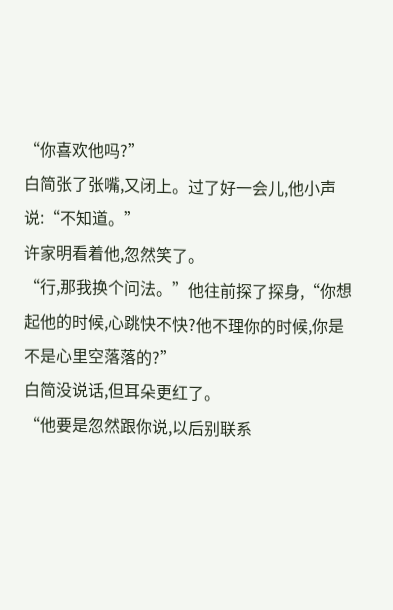“你喜欢他吗?”
白简张了张嘴,又闭上。过了好一会儿,他小声说:“不知道。”
许家明看着他,忽然笑了。
“行,那我换个问法。”他往前探了探身,“你想起他的时候,心跳快不快?他不理你的时候,你是不是心里空落落的?”
白简没说话,但耳朵更红了。
“他要是忽然跟你说,以后别联系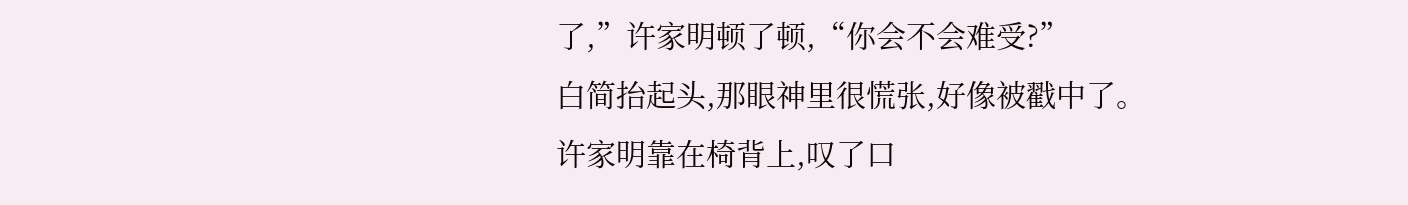了,”许家明顿了顿,“你会不会难受?”
白简抬起头,那眼神里很慌张,好像被戳中了。
许家明靠在椅背上,叹了口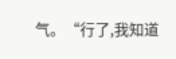气。“行了,我知道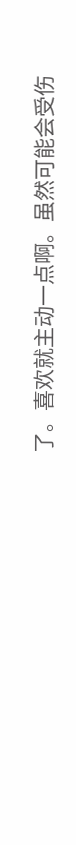了。喜欢就主动一点啊。虽然可能会受伤